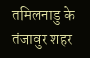तमिलनाडु के तंजावुर शहर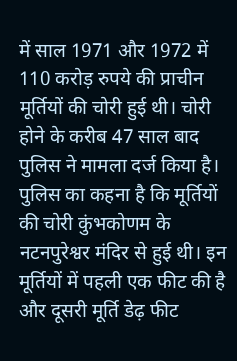में साल 1971 और 1972 में 110 करोड़ रुपये की प्राचीन मूर्तियों की चोरी हुई थी। चोरी होने के करीब 47 साल बाद पुलिस ने मामला दर्ज किया है। पुलिस का कहना है कि मूर्तियों की चोरी कुंभकोणम के नटनपुरेश्वर मंदिर से हुई थी। इन मूर्तियों में पहली एक फीट की है और दूसरी मूर्ति डेढ़ फीट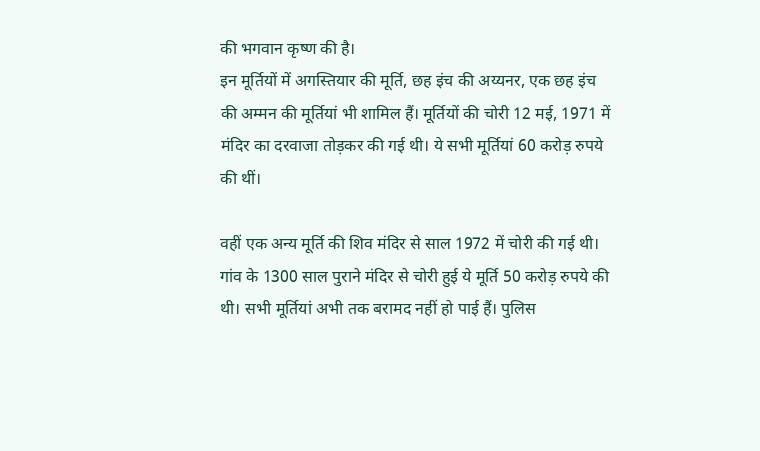की भगवान कृष्ण की है।
इन मूर्तियों में अगस्तियार की मूर्ति, छह इंच की अय्यनर, एक छह इंच की अम्मन की मूर्तियां भी शामिल हैं। मूर्तियों की चोरी 12 मई, 1971 में मंदिर का दरवाजा तोड़कर की गई थी। ये सभी मूर्तियां 60 करोड़ रुपये की थीं।

वहीं एक अन्य मूर्ति की शिव मंदिर से साल 1972 में चोरी की गई थी। गांव के 1300 साल पुराने मंदिर से चोरी हुई ये मूर्ति 50 करोड़ रुपये की थी। सभी मूर्तियां अभी तक बरामद नहीं हो पाई हैं। पुलिस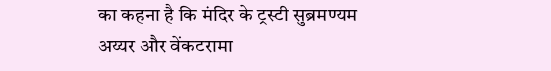का कहना है कि मंदिर के ट्रस्टी सुब्रमण्यम अय्यर और वेंकटरामा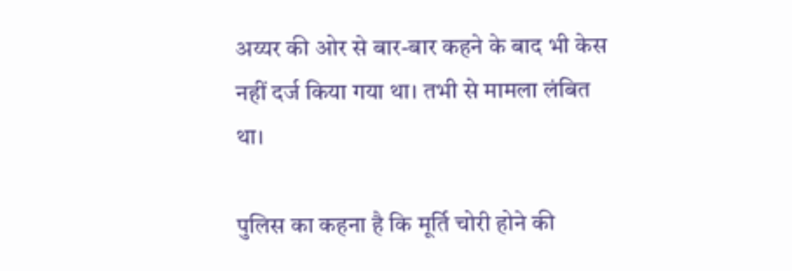अय्यर की ओर से बार-बार कहने के बाद भी केस नहीं दर्ज किया गया था। तभी से मामला लंबित था।

पुलिस का कहना है कि मूर्ति चोरी होने की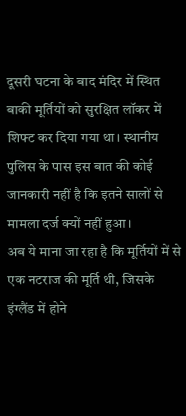दूसरी घटना के बाद मंदिर में स्थित बाकी मूर्तियों को सुरक्षित लॉकर में शिफ्ट कर दिया गया था। स्थानीय पुलिस के पास इस बात की कोई जानकारी नहीं है कि इतने सालों से मामला दर्ज क्यों नहीं हुआ।
अब ये माना जा रहा है कि मूर्तियों में से एक नटराज की मूर्ति थी, जिसके इंग्लैंड में होने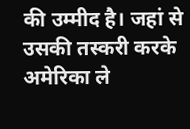की उम्मीद है। जहां से उसकी तस्करी करके अमेरिका ले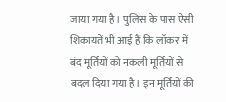जाया गया है। पुलिस के पास ऐसी शिकायतें भी आई हैं कि लॉकर में बंद मूर्तियों को नकली मूर्तियों से बदल दिया गया है। इन मूर्तियों की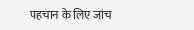पहचान के लिए जांच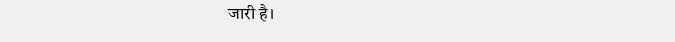जारी है।